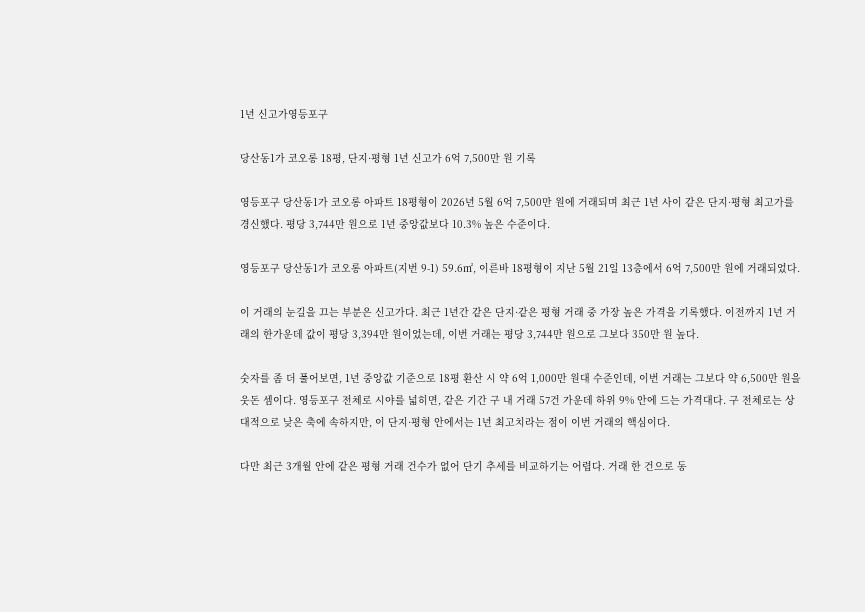1년 신고가영등포구

당산동1가 코오롱 18평, 단지·평형 1년 신고가 6억 7,500만 원 기록

영등포구 당산동1가 코오롱 아파트 18평형이 2026년 5월 6억 7,500만 원에 거래되며 최근 1년 사이 같은 단지·평형 최고가를 경신했다. 평당 3,744만 원으로 1년 중앙값보다 10.3% 높은 수준이다.

영등포구 당산동1가 코오롱 아파트(지번 9-1) 59.6㎡, 이른바 18평형이 지난 5월 21일 13층에서 6억 7,500만 원에 거래되었다.

이 거래의 눈길을 끄는 부분은 신고가다. 최근 1년간 같은 단지·같은 평형 거래 중 가장 높은 가격을 기록했다. 이전까지 1년 거래의 한가운데 값이 평당 3,394만 원이었는데, 이번 거래는 평당 3,744만 원으로 그보다 350만 원 높다.

숫자를 좀 더 풀어보면, 1년 중앙값 기준으로 18평 환산 시 약 6억 1,000만 원대 수준인데, 이번 거래는 그보다 약 6,500만 원을 웃돈 셈이다. 영등포구 전체로 시야를 넓히면, 같은 기간 구 내 거래 57건 가운데 하위 9% 안에 드는 가격대다. 구 전체로는 상대적으로 낮은 축에 속하지만, 이 단지·평형 안에서는 1년 최고치라는 점이 이번 거래의 핵심이다.

다만 최근 3개월 안에 같은 평형 거래 건수가 없어 단기 추세를 비교하기는 어렵다. 거래 한 건으로 동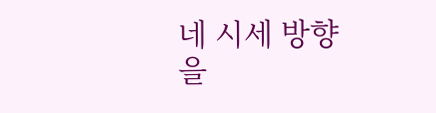네 시세 방향을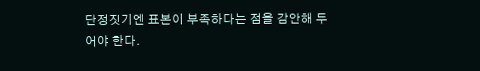단정짓기엔 표본이 부족하다는 점을 감안해 두어야 한다.